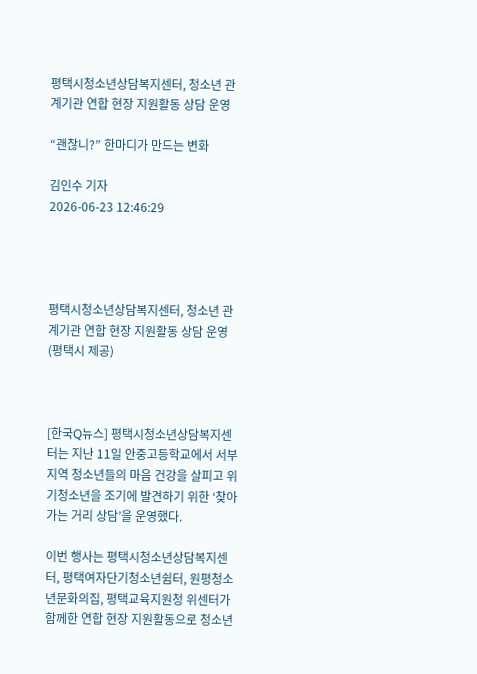평택시청소년상담복지센터, 청소년 관계기관 연합 현장 지원활동 상담 운영

“괜찮니?” 한마디가 만드는 변화

김인수 기자
2026-06-23 12:46:29




평택시청소년상담복지센터, 청소년 관계기관 연합 현장 지원활동 상담 운영 (평택시 제공)



[한국Q뉴스] 평택시청소년상담복지센터는 지난 11일 안중고등학교에서 서부지역 청소년들의 마음 건강을 살피고 위기청소년을 조기에 발견하기 위한 ‘찾아가는 거리 상담’을 운영했다.

이번 행사는 평택시청소년상담복지센터, 평택여자단기청소년쉼터, 원평청소년문화의집, 평택교육지원청 위센터가 함께한 연합 현장 지원활동으로 청소년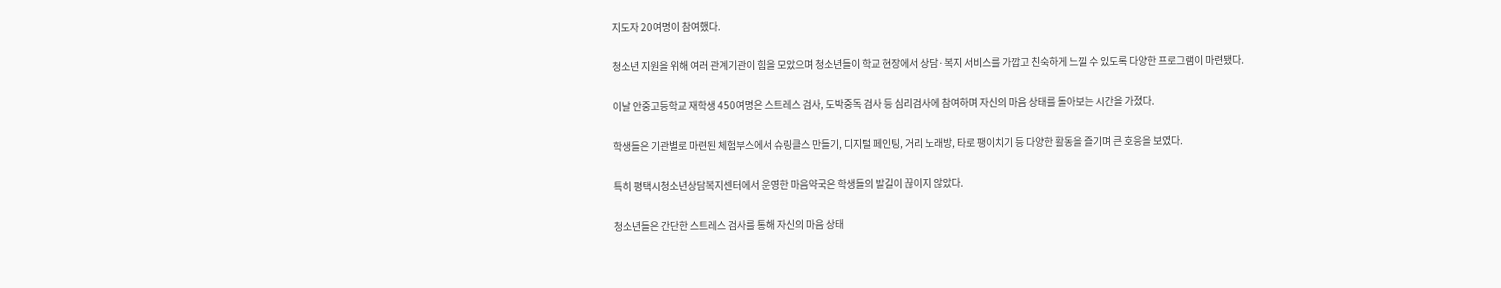지도자 20여명이 참여했다.

청소년 지원을 위해 여러 관계기관이 힘을 모았으며 청소년들이 학교 현장에서 상담·복지 서비스를 가깝고 친숙하게 느낄 수 있도록 다양한 프로그램이 마련됐다.

이날 안중고등학교 재학생 450여명은 스트레스 검사, 도박중독 검사 등 심리검사에 참여하며 자신의 마음 상태를 돌아보는 시간을 가졌다.

학생들은 기관별로 마련된 체험부스에서 슈링클스 만들기, 디지털 페인팅, 거리 노래방, 타로 팽이치기 등 다양한 활동을 즐기며 큰 호응을 보였다.

특히 평택시청소년상담복지센터에서 운영한 마음약국은 학생들의 발길이 끊이지 않았다.

청소년들은 간단한 스트레스 검사를 통해 자신의 마음 상태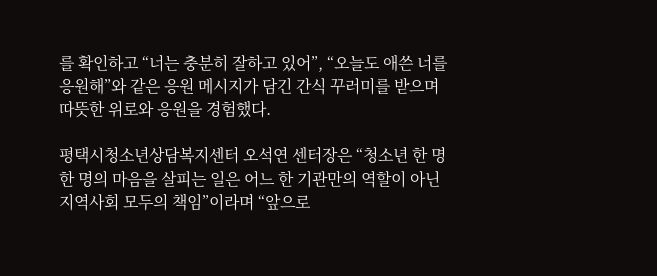를 확인하고 “너는 충분히 잘하고 있어”, “오늘도 애쓴 너를 응원해”와 같은 응원 메시지가 담긴 간식 꾸러미를 받으며 따뜻한 위로와 응원을 경험했다.

평택시청소년상담복지센터 오석연 센터장은 “청소년 한 명 한 명의 마음을 살피는 일은 어느 한 기관만의 역할이 아닌 지역사회 모두의 책임”이라며 “앞으로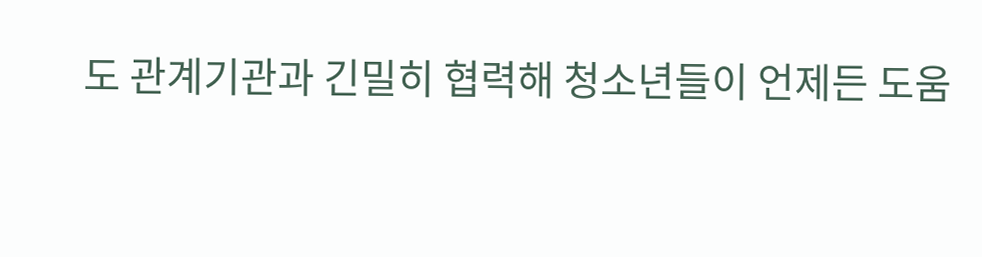도 관계기관과 긴밀히 협력해 청소년들이 언제든 도움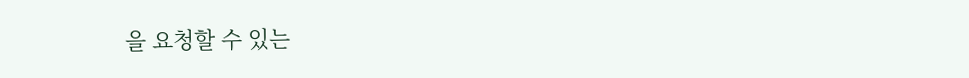을 요청할 수 있는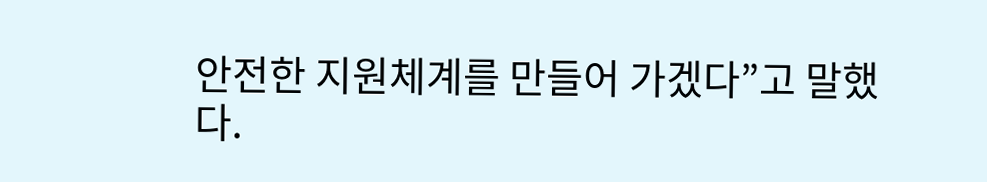안전한 지원체계를 만들어 가겠다”고 말했다.